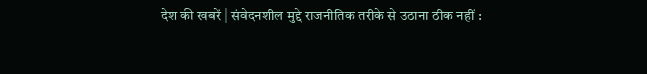देश की खबरें | संवेदनशील मुद्दे राजनीतिक तरीके से उठाना ठीक नहीं :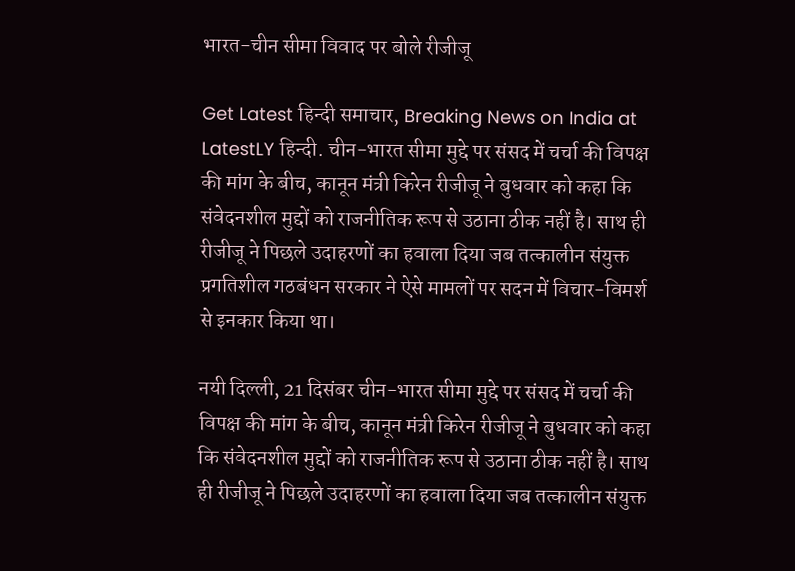भारत-चीन सीमा विवाद पर बोले रीजीजू

Get Latest हिन्दी समाचार, Breaking News on India at LatestLY हिन्दी. चीन-भारत सीमा मुद्दे पर संसद में चर्चा की विपक्ष की मांग के बीच, कानून मंत्री किरेन रीजीजू ने बुधवार को कहा कि संवेदनशील मुद्दों को राजनीतिक रूप से उठाना ठीक नहीं है। साथ ही रीजीजू ने पिछले उदाहरणों का हवाला दिया जब तत्कालीन संयुक्त प्रगतिशील गठबंधन सरकार ने ऐसे मामलों पर सदन में विचार-विमर्श से इनकार किया था।

नयी दिल्ली, 21 दिसंबर चीन-भारत सीमा मुद्दे पर संसद में चर्चा की विपक्ष की मांग के बीच, कानून मंत्री किरेन रीजीजू ने बुधवार को कहा कि संवेदनशील मुद्दों को राजनीतिक रूप से उठाना ठीक नहीं है। साथ ही रीजीजू ने पिछले उदाहरणों का हवाला दिया जब तत्कालीन संयुक्त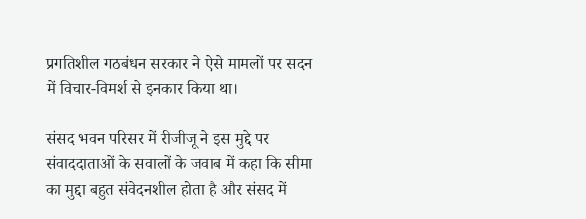प्रगतिशील गठबंधन सरकार ने ऐसे मामलों पर सदन में विचार-विमर्श से इनकार किया था।

संसद भवन परिसर में रीजीजू ने इस मुद्दे पर संवाददाताओं के सवालों के जवाब में कहा कि सीमा का मुद्दा बहुत संवेदनशील होता है और संसद में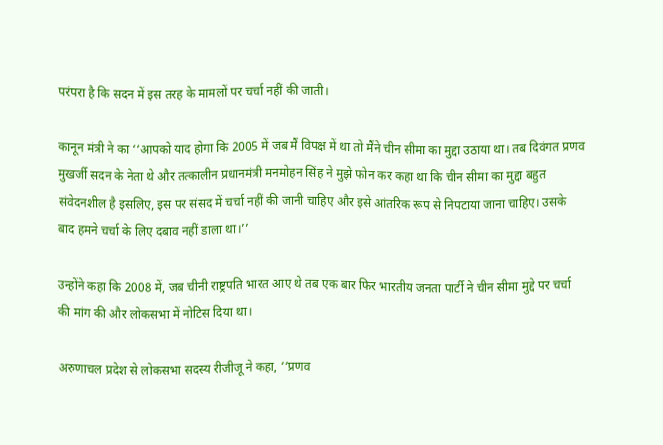परंपरा है कि सदन में इस तरह के मामलों पर चर्चा नहीं की जाती।

कानून मंत्री ने का ‘‘आपको याद होगा कि 2005 में जब मैं विपक्ष में था तो मैंने चीन सीमा का मुद्दा उठाया था। तब दिवंगत प्रणव मुखर्जी सदन के नेता थे और तत्कालीन प्रधानमंत्री मनमोहन सिंह ने मुझे फोन कर कहा था कि चीन सीमा का मुद्दा बहुत संवेदनशील है इसलिए, इस पर संसद में चर्चा नहीं की जानी चाहिए और इसे आंतरिक रूप से निपटाया जाना चाहिए। उसके बाद हमने चर्चा के लिए दबाव नहीं डाला था।’’

उन्होंने कहा कि 2008 में, जब चीनी राष्ट्रपति भारत आए थे तब एक बार फिर भारतीय जनता पार्टी ने चीन सीमा मुद्दे पर चर्चा की मांग की और लोकसभा में नोटिस दिया था।

अरुणाचल प्रदेश से लोकसभा सदस्य रीजीजू ने कहा, ‘‘प्रणव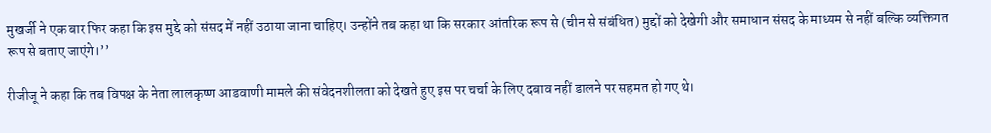मुखर्जी ने एक बार फिर कहा कि इस मुद्दे को संसद में नहीं उठाया जाना चाहिए। उन्होंने तब कहा था कि सरकार आंतरिक रूप से (चीन से संबंधित) मुद्दों को देखेगी और समाधान संसद के माध्यम से नहीं बल्कि व्यक्तिगत रूप से बताए जाएंगे।’’

रीजीजू ने कहा कि तब विपक्ष के नेता लालकृष्ण आडवाणी मामले की संवेदनशीलता को देखते हुए इस पर चर्चा के लिए दबाव नहीं डालने पर सहमत हो गए थे।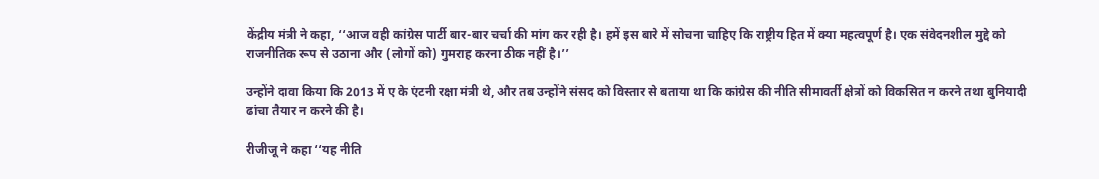केंद्रीय मंत्री ने कहा, ‘‘आज वही कांग्रेस पार्टी बार-बार चर्चा की मांग कर रही है। हमें इस बारे में सोचना चाहिए कि राष्ट्रीय हित में क्या महत्वपूर्ण है। एक संवेदनशील मुद्दे को राजनीतिक रूप से उठाना और (लोगों को) गुमराह करना ठीक नहीं है।’’

उन्होंने दावा किया कि 2013 में ए के एंटनी रक्षा मंत्री थे, और तब उन्होंने संसद को विस्तार से बताया था कि कांग्रेस की नीति सीमावर्ती क्षेत्रों को विकसित न करने तथा बुनियादी ढांचा तैयार न करने की है।

रीजीजू ने कहा ‘‘यह नीति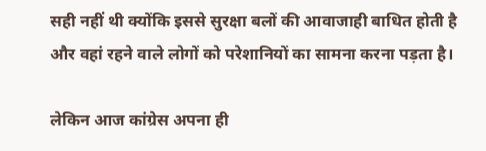सही नहीं थी क्योंकि इससे सुरक्षा बलों की आवाजाही बाधित होती है और वहां रहने वाले लोगों को परेशानियों का सामना करना पड़ता है।

लेकिन आज कांग्रेस अपना ही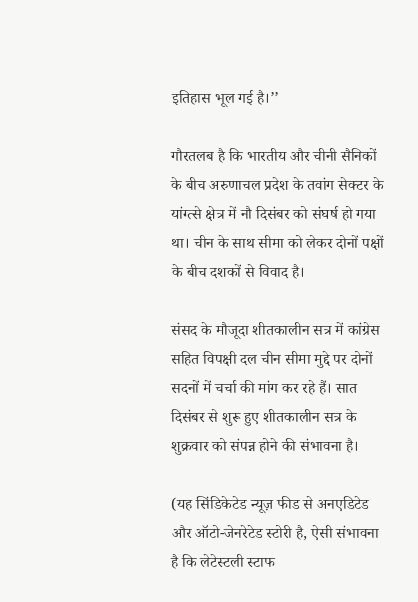इतिहास भूल गई है।’’

गौरतलब है कि भारतीय और चीनी सैनिकों के बीच अरुणाचल प्रदेश के तवांग सेक्टर के यांग्त्से क्षेत्र में नौ दिसंबर को संघर्ष हो गया था। चीन के साथ सीमा को लेकर दोनों पक्षों के बीच दशकों से विवाद है।

संसद के मौजूदा शीतकालीन सत्र में कांग्रेस सहित विपक्षी दल चीन सीमा मुद्दे पर दोनों सदनों में चर्चा की मांग कर रहे हैं। सात दिसंबर से शुरू हुए शीतकालीन सत्र के शुक्रवार को संपन्न होने की संभावना है।

(यह सिंडिकेटेड न्यूज़ फीड से अनएडिटेड और ऑटो-जेनरेटेड स्टोरी है, ऐसी संभावना है कि लेटेस्टली स्टाफ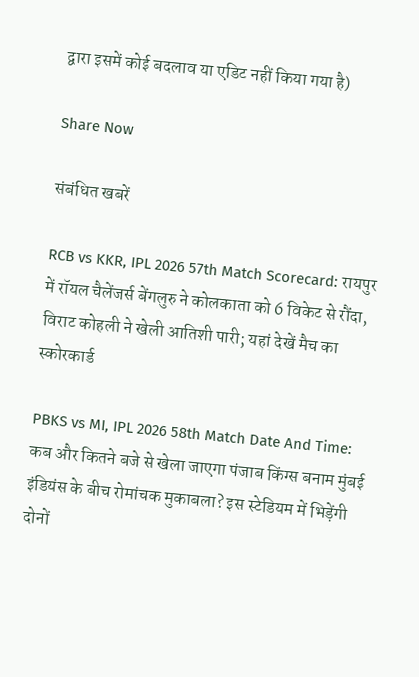द्वारा इसमें कोई बदलाव या एडिट नहीं किया गया है)

Share Now

संबंधित खबरें

RCB vs KKR, IPL 2026 57th Match Scorecard: रायपुर में रॉयल चैलेंजर्स बेंगलुरु ने कोलकाता को 6 विकेट से रौंदा, विराट कोहली ने खेली आतिशी पारी; यहां देखें मैच का स्कोरकार्ड

PBKS vs MI, IPL 2026 58th Match Date And Time: कब और कितने बजे से खेला जाएगा पंजाब किंग्स बनाम मुंबई इंडियंस के बीच रोमांचक मुकाबला? इस स्टेडियम में भिड़ेंगी दोनों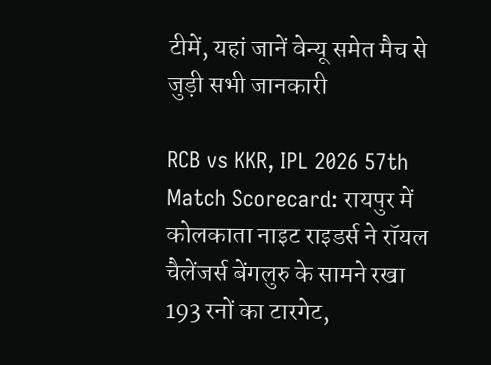टीमें, यहां जानें वेन्यू समेत मैच से जुड़ी सभी जानकारी

RCB vs KKR, IPL 2026 57th Match Scorecard: रायपुर में कोलकाता नाइट राइडर्स ने रॉयल चैलेंजर्स बेंगलुरु के सामने रखा 193 रनों का टारगेट,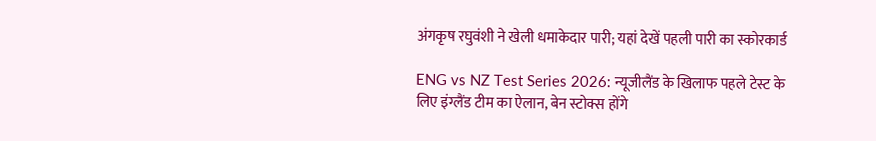अंगकृष रघुवंशी ने खेली धमाकेदार पारी; यहां देखें पहली पारी का स्कोरकार्ड

ENG vs NZ Test Series 2026: न्यूजीलैंड के खिलाफ पहले टेस्ट के लिए इंग्लैंड टीम का ऐलान, बेन स्टोक्स होंगे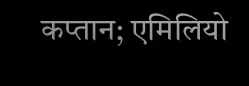कप्तान; एमिलियो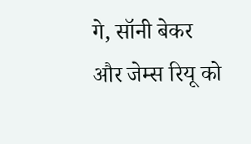गे, सॉनी बेकर और जेम्स रियू को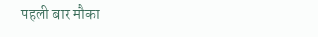पहली बार मौका